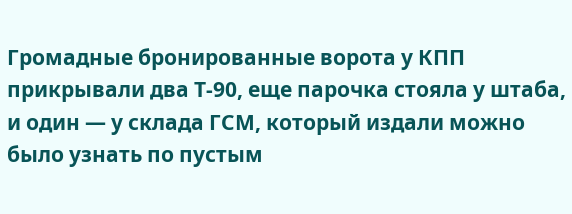Громадные бронированные ворота у КПП прикрывали два Т-90, еще парочка стояла у штаба, и один — у склада ГСМ, который издали можно было узнать по пустым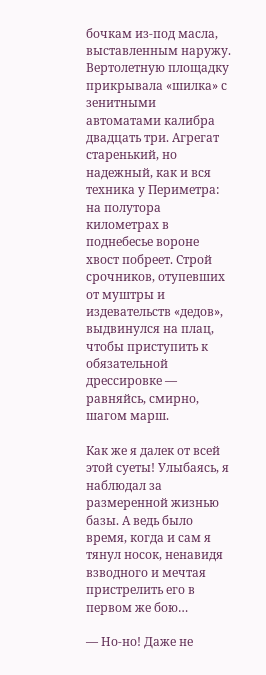бочкам из-под масла, выставленным наружу. Вертолетную площадку прикрывала «шилка» с зенитными автоматами калибра двадцать три. Агрегат старенький, но надежный, как и вся техника у Периметра: на полутора километрах в поднебесье вороне хвост побреет. Строй срочников, отупевших от муштры и издевательств «дедов», выдвинулся на плац, чтобы приступить к обязательной дрессировке — равняйсь, смирно, шагом марш.

Как же я далек от всей этой суеты! Улыбаясь, я наблюдал за размеренной жизнью базы. А ведь было время, когда и сам я тянул носок, ненавидя взводного и мечтая пристрелить его в первом же бою…

— Но-но! Даже не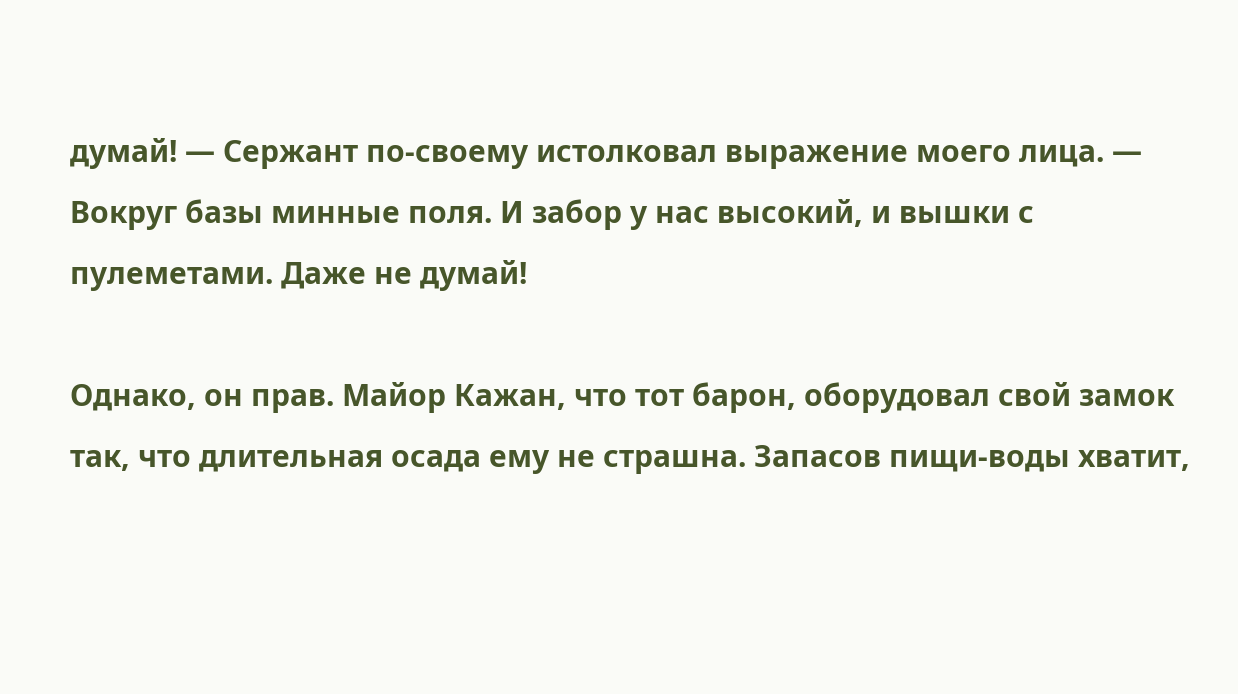думай! — Сержант по-своему истолковал выражение моего лица. — Вокруг базы минные поля. И забор у нас высокий, и вышки с пулеметами. Даже не думай!

Однако, он прав. Майор Кажан, что тот барон, оборудовал свой замок так, что длительная осада ему не страшна. Запасов пищи-воды хватит,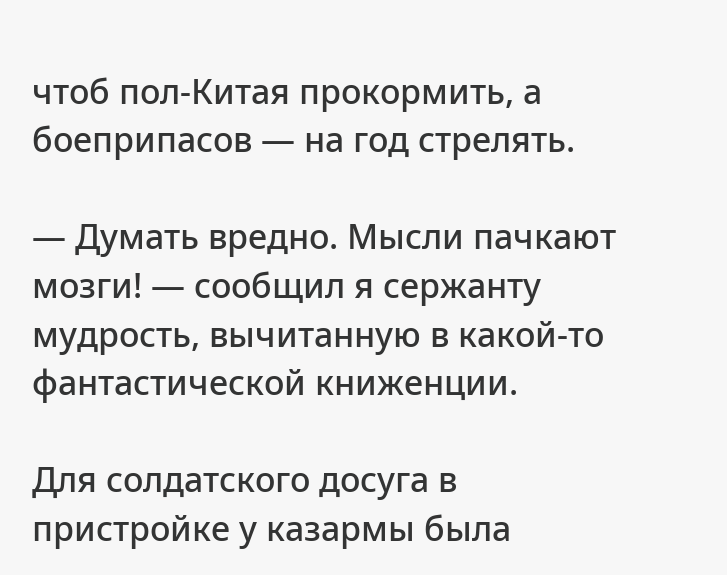чтоб пол-Китая прокормить, а боеприпасов — на год стрелять.

— Думать вредно. Мысли пачкают мозги! — сообщил я сержанту мудрость, вычитанную в какой-то фантастической книженции.

Для солдатского досуга в пристройке у казармы была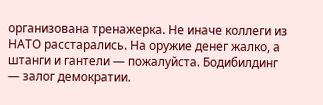организована тренажерка. Не иначе коллеги из НАТО расстарались. На оружие денег жалко, а штанги и гантели — пожалуйста. Бодибилдинг — залог демократии.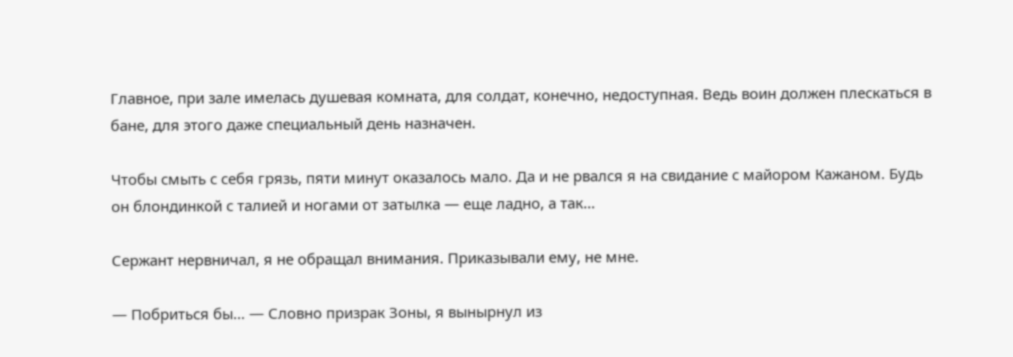Главное, при зале имелась душевая комната, для солдат, конечно, недоступная. Ведь воин должен плескаться в бане, для этого даже специальный день назначен.

Чтобы смыть с себя грязь, пяти минут оказалось мало. Да и не рвался я на свидание с майором Кажаном. Будь он блондинкой с талией и ногами от затылка — еще ладно, а так…

Сержант нервничал, я не обращал внимания. Приказывали ему, не мне.

— Побриться бы… — Словно призрак Зоны, я вынырнул из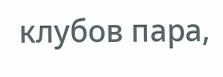клубов пара,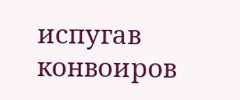испугав конвоиров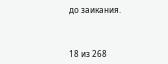до заикания.



18 из 268